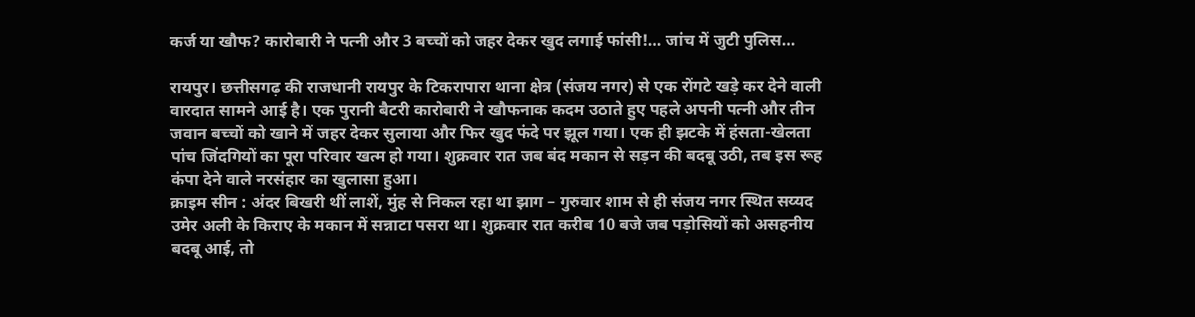कर्ज या खौफ? कारोबारी ने पत्नी और 3 बच्चों को जहर देकर खुद लगाई फांसी!… जांच में जुटी पुलिस…

रायपुर। छत्तीसगढ़ की राजधानी रायपुर के टिकरापारा थाना क्षेत्र (संजय नगर) से एक रोंगटे खड़े कर देने वाली वारदात सामने आई है। एक पुरानी बैटरी कारोबारी ने खौफनाक कदम उठाते हुए पहले अपनी पत्नी और तीन जवान बच्चों को खाने में जहर देकर सुलाया और फिर खुद फंदे पर झूल गया। एक ही झटके में हंसता-खेलता पांच जिंदगियों का पूरा परिवार खत्म हो गया। शुक्रवार रात जब बंद मकान से सड़न की बदबू उठी, तब इस रूह कंपा देने वाले नरसंहार का खुलासा हुआ।
क्राइम सीन : अंदर बिखरी थीं लाशें, मुंह से निकल रहा था झाग – गुरुवार शाम से ही संजय नगर स्थित सय्यद उमेर अली के किराए के मकान में सन्नाटा पसरा था। शुक्रवार रात करीब 10 बजे जब पड़ोसियों को असहनीय बदबू आई, तो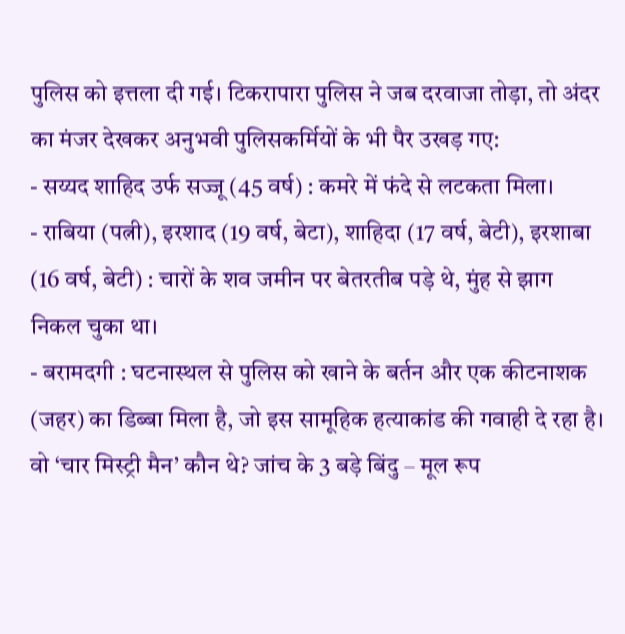पुलिस को इत्तला दी गई। टिकरापारा पुलिस ने जब दरवाजा तोड़ा, तो अंदर का मंजर देखकर अनुभवी पुलिसकर्मियों के भी पैर उखड़ गए:
- सय्यद शाहिद उर्फ सज्जू (45 वर्ष) : कमरे में फंदे से लटकता मिला।
- राबिया (पत्नी), इरशाद (19 वर्ष, बेटा), शाहिदा (17 वर्ष, बेटी), इरशाबा (16 वर्ष, बेटी) : चारों के शव जमीन पर बेतरतीब पड़े थे, मुंह से झाग निकल चुका था।
- बरामदगी : घटनास्थल से पुलिस को खाने के बर्तन और एक कीटनाशक (जहर) का डिब्बा मिला है, जो इस सामूहिक हत्याकांड की गवाही दे रहा है।
वो ‘चार मिस्ट्री मैन’ कौन थे? जांच के 3 बड़े बिंदु – मूल रूप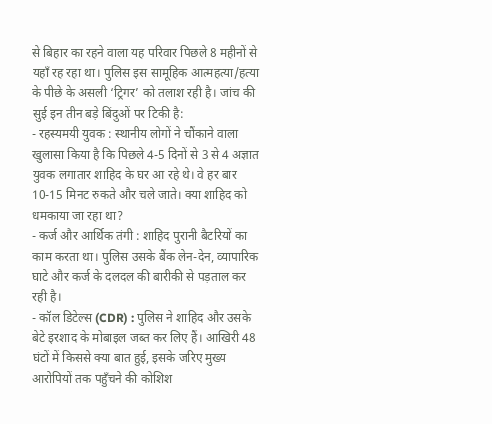से बिहार का रहने वाला यह परिवार पिछले 8 महीनों से यहाँ रह रहा था। पुलिस इस सामूहिक आत्महत्या/हत्या के पीछे के असली ‘ट्रिगर’ को तलाश रही है। जांच की सुई इन तीन बड़े बिंदुओं पर टिकी है:
- रहस्यमयी युवक : स्थानीय लोगों ने चौंकाने वाला खुलासा किया है कि पिछले 4-5 दिनों से 3 से 4 अज्ञात युवक लगातार शाहिद के घर आ रहे थे। वे हर बार 10-15 मिनट रुकते और चले जाते। क्या शाहिद को धमकाया जा रहा था?
- कर्ज और आर्थिक तंगी : शाहिद पुरानी बैटरियों का काम करता था। पुलिस उसके बैंक लेन-देन, व्यापारिक घाटे और कर्ज के दलदल की बारीकी से पड़ताल कर रही है।
- कॉल डिटेल्स (CDR) : पुलिस ने शाहिद और उसके बेटे इरशाद के मोबाइल जब्त कर लिए हैं। आखिरी 48 घंटों में किससे क्या बात हुई, इसके जरिए मुख्य आरोपियों तक पहुँचने की कोशिश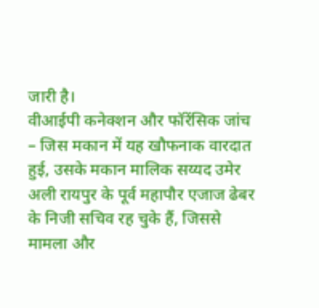जारी है।
वीआईपी कनेक्शन और फॉरेंसिक जांच – जिस मकान में यह खौफनाक वारदात हुई, उसके मकान मालिक सय्यद उमेर अली रायपुर के पूर्व महापौर एजाज ढेबर के निजी सचिव रह चुके हैं, जिससे मामला और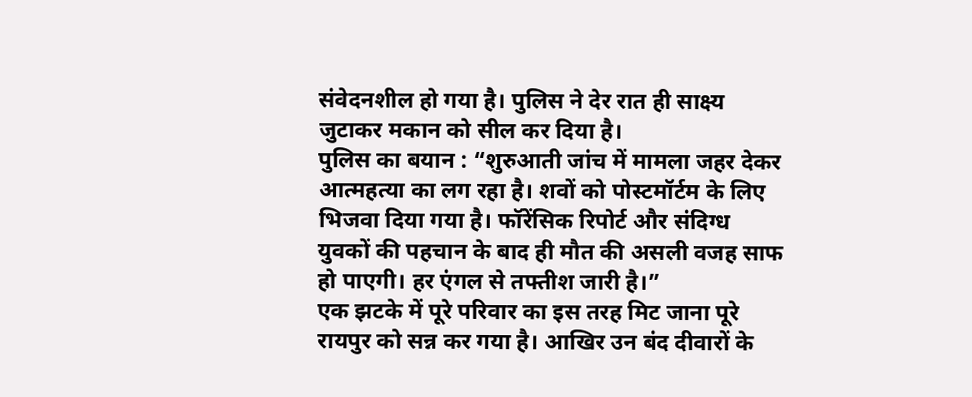संवेदनशील हो गया है। पुलिस ने देर रात ही साक्ष्य जुटाकर मकान को सील कर दिया है।
पुलिस का बयान : “शुरुआती जांच में मामला जहर देकर आत्महत्या का लग रहा है। शवों को पोस्टमॉर्टम के लिए भिजवा दिया गया है। फॉरेंसिक रिपोर्ट और संदिग्ध युवकों की पहचान के बाद ही मौत की असली वजह साफ हो पाएगी। हर एंगल से तफ्तीश जारी है।”
एक झटके में पूरे परिवार का इस तरह मिट जाना पूरे रायपुर को सन्न कर गया है। आखिर उन बंद दीवारों के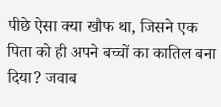पीछे ऐसा क्या खौफ था, जिसने एक पिता को ही अपने बच्चों का कातिल बना दिया? जवाब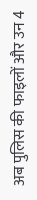अब पुलिस की फाइलों और उन 4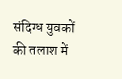संदिग्ध युवकों की तलाश में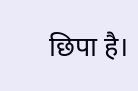छिपा है।